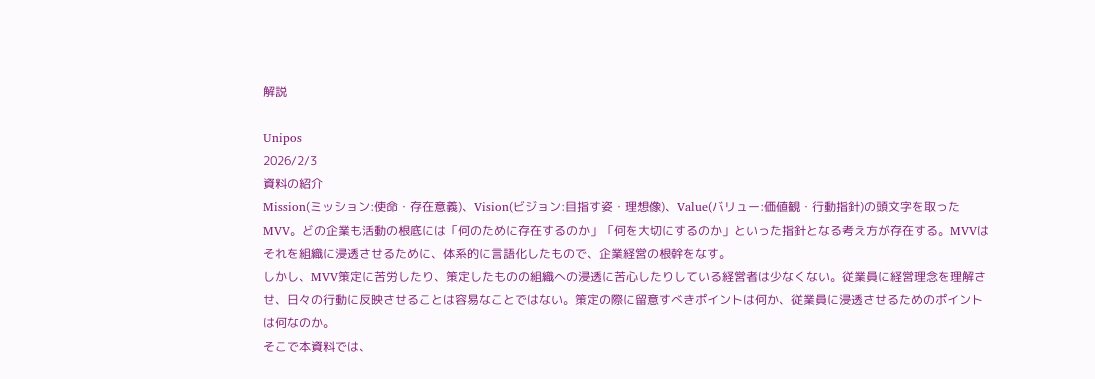解説

Unipos
2026/2/3
資料の紹介
Mission(ミッション:使命・存在意義)、Vision(ビジョン:目指す姿・理想像)、Value(バリュー:価値観・行動指針)の頭文字を取ったMVV。どの企業も活動の根底には「何のために存在するのか」「何を大切にするのか」といった指針となる考え方が存在する。MVVはそれを組織に浸透させるために、体系的に言語化したもので、企業経営の根幹をなす。
しかし、MVV策定に苦労したり、策定したものの組織への浸透に苦心したりしている経営者は少なくない。従業員に経営理念を理解させ、日々の行動に反映させることは容易なことではない。策定の際に留意すべきポイントは何か、従業員に浸透させるためのポイントは何なのか。
そこで本資料では、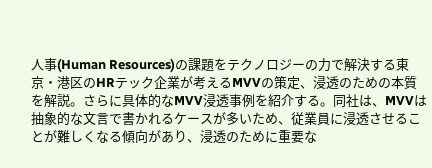人事(Human Resources)の課題をテクノロジーの力で解決する東京・港区のHRテック企業が考えるMVVの策定、浸透のための本質を解説。さらに具体的なMVV浸透事例を紹介する。同社は、MVVは抽象的な文言で書かれるケースが多いため、従業員に浸透させることが難しくなる傾向があり、浸透のために重要な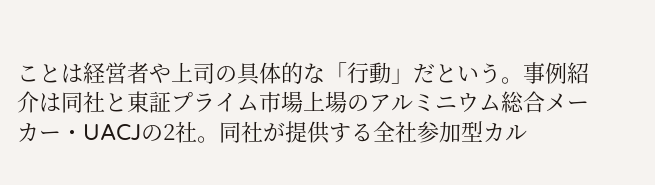ことは経営者や上司の具体的な「行動」だという。事例紹介は同社と東証プライム市場上場のアルミニウム総合メーカー・UACJの2社。同社が提供する全社参加型カル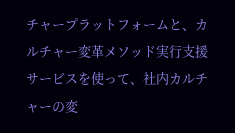チャープラットフォームと、カルチャー変革メソッド実行支援サービスを使って、社内カルチャーの変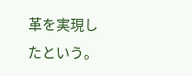革を実現したという。